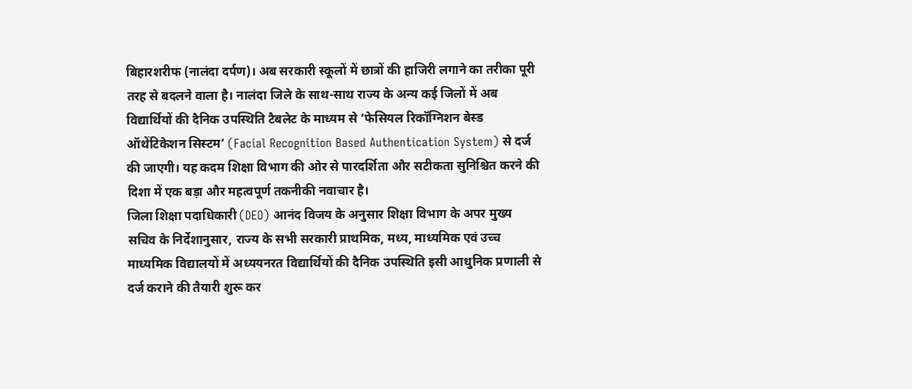बिहारशरीफ (नालंदा दर्पण)। अब सरकारी स्कूलों में छात्रों की हाजिरी लगाने का तरीका पूरी तरह से बदलने वाला है। नालंदा जिले के साथ-साथ राज्य के अन्य कई जिलों में अब विद्यार्थियों की दैनिक उपस्थिति टैबलेट के माध्यम से ‘फेसियल रिकॉग्निशन बेस्ड ऑथेंटिकेशन सिस्टम’ (Facial Recognition Based Authentication System) से दर्ज की जाएगी। यह कदम शिक्षा विभाग की ओर से पारदर्शिता और सटीकता सुनिश्चित करने की दिशा में एक बड़ा और महत्वपूर्ण तकनीकी नवाचार है।
जिला शिक्षा पदाधिकारी (DEO) आनंद विजय के अनुसार शिक्षा विभाग के अपर मुख्य सचिव के निर्देशानुसार, राज्य के सभी सरकारी प्राथमिक, मध्य, माध्यमिक एवं उच्च माध्यमिक विद्यालयों में अध्ययनरत विद्यार्थियों की दैनिक उपस्थिति इसी आधुनिक प्रणाली से दर्ज कराने की तैयारी शुरू कर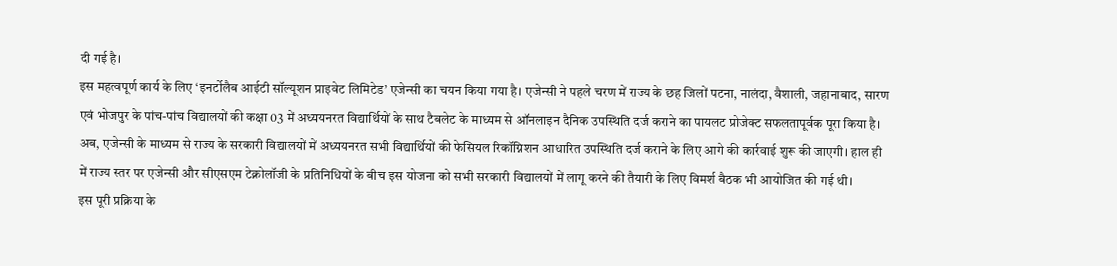दी गई है।
इस महत्वपूर्ण कार्य के लिए ‘इनर्टोलैब आईटी सॉल्यूशन प्राइवेट लिमिटेड’ एजेन्सी का चयन किया गया है। एजेन्सी ने पहले चरण में राज्य के छह जिलों पटना, नालंदा, वैशाली, जहानाबाद, सारण एवं भोजपुर के पांच-पांच विद्यालयों की कक्षा 03 में अध्ययनरत विद्यार्थियों के साथ टैबलेट के माध्यम से ऑनलाइन दैनिक उपस्थिति दर्ज कराने का पायलट प्रोजेक्ट सफलतापूर्वक पूरा किया है।
अब, एजेन्सी के माध्यम से राज्य के सरकारी विद्यालयों में अध्ययनरत सभी विद्यार्थियों की फेसियल रिकॉग्निशन आधारित उपस्थिति दर्ज कराने के लिए आगे की कार्रवाई शुरू की जाएगी। हाल ही में राज्य स्तर पर एजेन्सी और सीएसएम टेक्नोलॉजी के प्रतिनिधियों के बीच इस योजना को सभी सरकारी विद्यालयों में लागू करने की तैयारी के लिए विमर्श बैठक भी आयोजित की गई थी।
इस पूरी प्रक्रिया के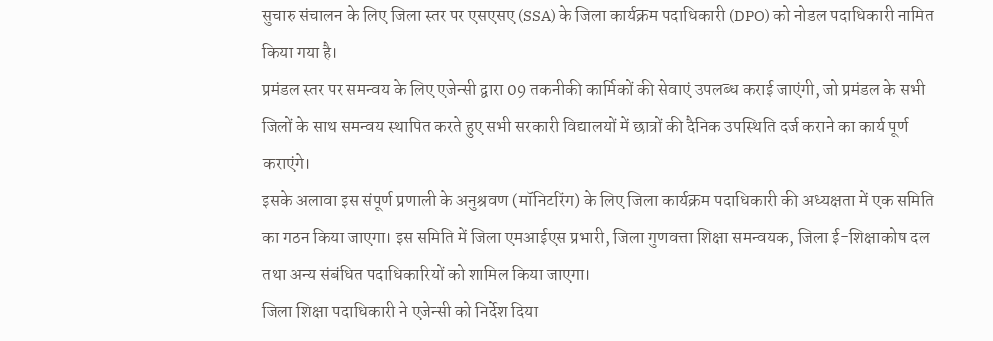सुचारु संचालन के लिए जिला स्तर पर एसएसए (SSA) के जिला कार्यक्रम पदाधिकारी (DPO) को नोडल पदाधिकारी नामित किया गया है।
प्रमंडल स्तर पर समन्वय के लिए एजेन्सी द्वारा 09 तकनीकी कार्मिकों की सेवाएं उपलब्ध कराई जाएंगी, जो प्रमंडल के सभी जिलों के साथ समन्वय स्थापित करते हुए सभी सरकारी विद्यालयों में छात्रों की दैनिक उपस्थिति दर्ज कराने का कार्य पूर्ण कराएंगे।
इसके अलावा इस संपूर्ण प्रणाली के अनुश्रवण (मॉनिटरिंग) के लिए जिला कार्यक्रम पदाधिकारी की अध्यक्षता में एक समिति का गठन किया जाएगा। इस समिति में जिला एमआईएस प्रभारी, जिला गुणवत्ता शिक्षा समन्वयक, जिला ई-शिक्षाकोष दल तथा अन्य संबंधित पदाधिकारियों को शामिल किया जाएगा।
जिला शिक्षा पदाधिकारी ने एजेन्सी को निर्देश दिया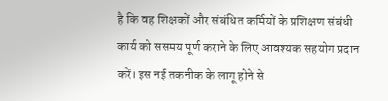है कि वह शिक्षकों और संबंधित कर्मियों के प्रशिक्षण संबंधी कार्य को ससमय पूर्ण कराने के लिए आवश्यक सहयोग प्रदान करें। इस नई तकनीक के लागू होने से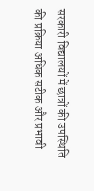सरकारी विद्यालयों में छात्रों की उपस्थिति की प्रक्रिया अधिक सटीक और प्रभावी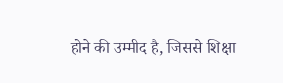होने की उम्मीद है, जिससे शिक्षा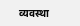व्यवस्था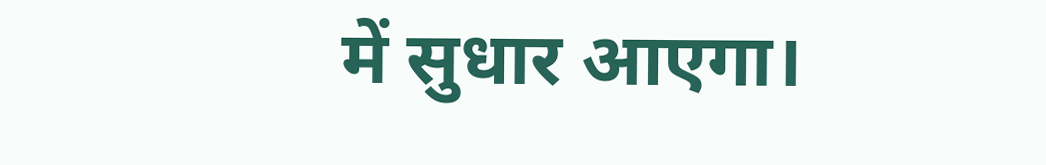में सुधार आएगा।